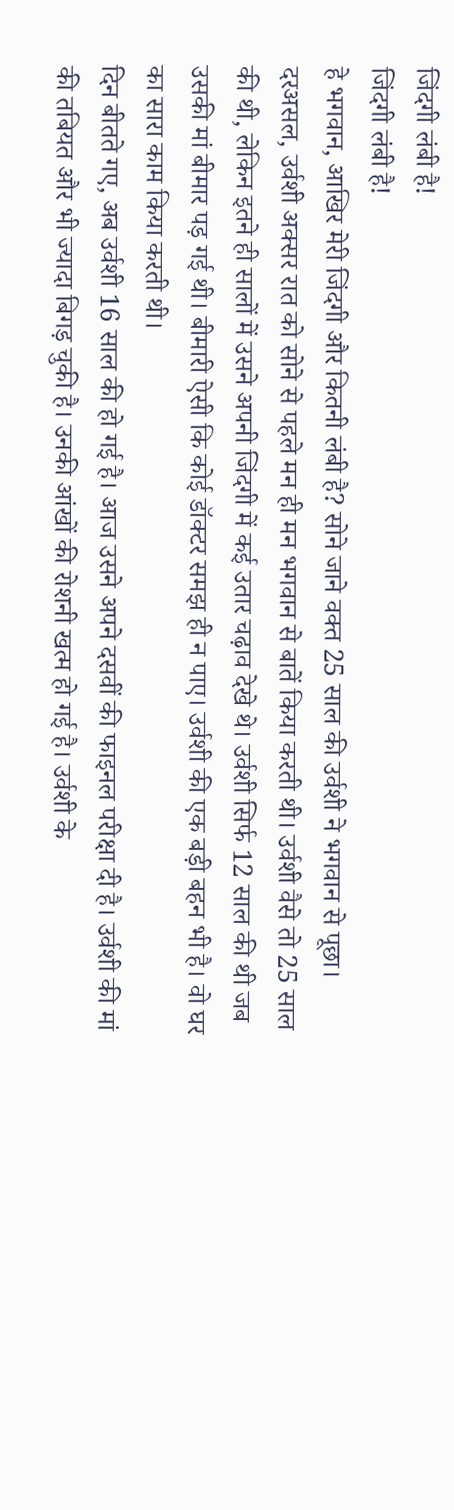जिंदगी लंबी है!
जिंदगी लंबी है!
हे भगवान, आखिर मेरी जिंदगी और कितनी लंबी है? सोने जाने वक्त 25 साल की उर्वशी ने भगवान से पूछा। दरअसल, उर्वशी अक्सर रात को सोने से पहले मन ही मन भगवान से बातें किया करती थी। उर्वशी वैसे तो 25 साल की थी, लेकिन इतने ही सालों में उसने अपनी जिंदगी में कई उतार चढ़ाव देखे थे। उर्वशी सिर्फ 12 साल की थी जब उसकी मां बीमार पड़ गई थी। बीमारी ऐसी कि कोई डॉक्टर समझ ही न पाए। उर्वशी की एक बड़ी बहन भी है। वो घर का सारा काम किया करती थी।
दिन बीतते गए, अब उर्वशी 16 साल की हो गई है। आज उसने अपने दसवीं की फाइनल परीक्षा दी है। उर्वशी की मां की तबियत और भी ज्यादा बिगड़ चुकी है। उनकी आंखों की रोशनी खत्म हो गई है। उर्वशी के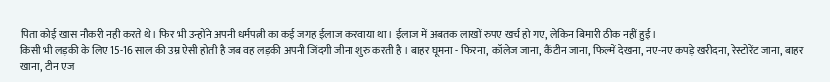पिता कोई खास नौकरी नही करते थे। फिर भी उन्होंने अपनी धर्मपत्नी का कई जगह ईलाज करवाया था। ईलाज में अबतक लाखों रुपए खर्च हो गए, लेकिन बिमारी ठीक नहीं हुई।
किसी भी लड़की के लिए 15-16 साल की उम्र ऐसी होती है जब वह लड़की अपनी जिंदगी जीना शुरु करती है । बाहर घूमना - फिरना, कॉलेज जाना, कैंटीन जाना, फिल्में देखना, नए-नए कपड़े खरीदना, रेस्टोरेंट जाना, बाहर खाना, टीन एज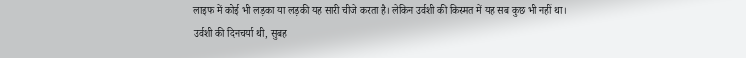लाइफ में कोई भी लड़का या लड़की यह सारी चीजे करता है। लेकिन उर्वशी की किस्मत में यह सब कुछ भी नहीं था। उर्वशी की दिनचर्या थी, सुबह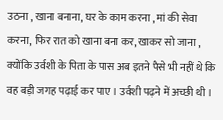उठना , खाना बनाना, घर के काम करना , मां की सेवा करना, फिर रात को खाना बना कर, खाकर सो जाना , क्योंकि उर्वशी के पिता के पास अब इतने पैसे भी नहीं थे कि वह बड़ी जगह पढ़ाई कर पाए । उर्वशी पढ़ने में अच्छी थी ।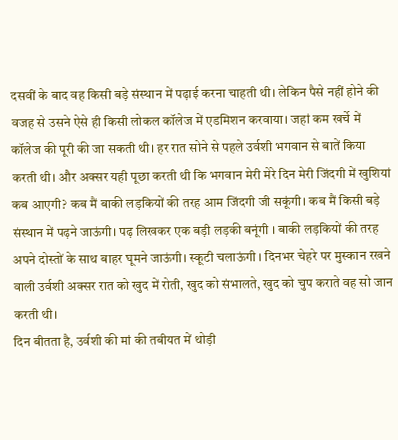दसवीं के बाद वह किसी बड़े संस्थान में पढ़ाई करना चाहती थी। लेकिन पैसे नहीं होने की वजह से उसने ऐसे ही किसी लोकल कॉलेज में एडमिशन करवाया। जहां कम खर्चे में कॉलेज की पूरी की जा सकती थी। हर रात सोने से पहले उर्वशी भगवान से बातें किया करती थी। और अक्सर यही पूछा करती थी कि भगवान मेरी मेरे दिन मेरी जिंदगी में खुशियां कब आएगी? कब मैं बाकी लड़कियों की तरह आम जिंदगी जी सकूंगी। कब मैं किसी बड़े संस्थान में पढ़ने जाऊंगी। पढ़ लिखकर एक बड़ी लड़की बनूंगी । बाकी लड़कियों की तरह अपने दोस्तों के साथ बाहर घूमने जाऊंगी। स्कूटी चलाऊंगी । दिनभर चेहरे पर मुस्कान रखने वाली उर्वशी अक्सर रात को खुद में रोती, खुद को संभालते, खुद को चुप कराते वह सो जान करती थी।
दिन बीतता है, उर्वशी की मां की तबीयत में थोड़ी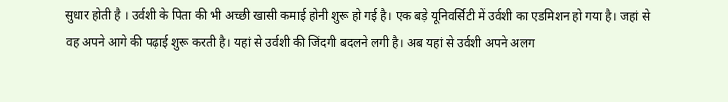सुधार होती है । उर्वशी के पिता की भी अच्छी खासी कमाई होनी शुरू हो गई है। एक बड़े यूनिवर्सिटी में उर्वशी का एडमिशन हो गया है। जहां से वह अपने आगे की पढ़ाई शुरू करती है। यहां से उर्वशी की जिंदगी बदलने लगी है। अब यहां से उर्वशी अपने अलग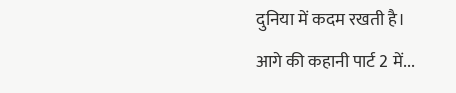दुनिया में कदम रखती है।
आगे की कहानी पार्ट 2 में...